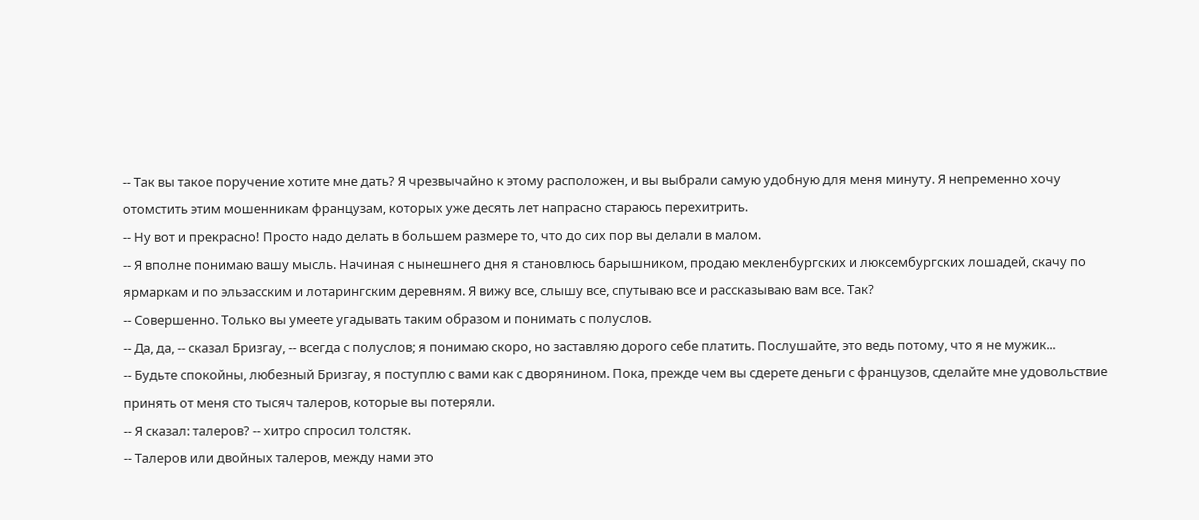-- Так вы такое поручение хотите мне дать? Я чрезвычайно к этому расположен, и вы выбрали самую удобную для меня минуту. Я непременно хочу отомстить этим мошенникам французам, которых уже десять лет напрасно стараюсь перехитрить.
-- Ну вот и прекрасно! Просто надо делать в большем размере то, что до сих пор вы делали в малом.
-- Я вполне понимаю вашу мысль. Начиная с нынешнего дня я становлюсь барышником, продаю мекленбургских и люксембургских лошадей, скачу по ярмаркам и по эльзасским и лотарингским деревням. Я вижу все, слышу все, спутываю все и рассказываю вам все. Так?
-- Совершенно. Только вы умеете угадывать таким образом и понимать с полуслов.
-- Да, да, -- сказал Бризгау, -- всегда с полуслов; я понимаю скоро, но заставляю дорого себе платить. Послушайте, это ведь потому, что я не мужик...
-- Будьте спокойны, любезный Бризгау, я поступлю с вами как с дворянином. Пока, прежде чем вы сдерете деньги с французов, сделайте мне удовольствие принять от меня сто тысяч талеров, которые вы потеряли.
-- Я сказал: талеров? -- хитро спросил толстяк.
-- Талеров или двойных талеров, между нами это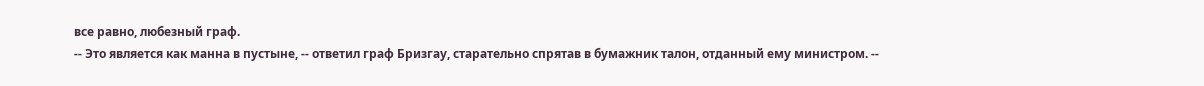все равно, любезный граф.
-- Это является как манна в пустыне, -- ответил граф Бризгау, старательно спрятав в бумажник талон, отданный ему министром. --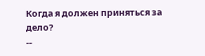Когда я должен приняться за дело?
--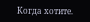Когда хотите.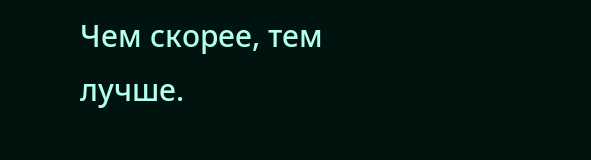Чем скорее, тем лучше.